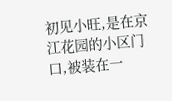初见小旺,是在京江花园的小区门口,被装在一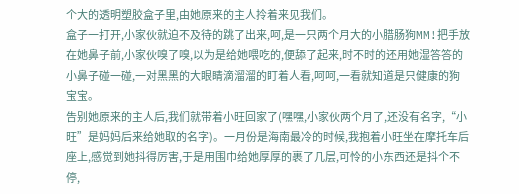个大的透明塑胶盒子里,由她原来的主人拎着来见我们。
盒子一打开,小家伙就迫不及待的跳了出来,呵,是一只两个月大的小腊肠狗MM!把手放在她鼻子前,小家伙嗅了嗅,以为是给她喂吃的,便舔了起来,时不时的还用她湿答答的小鼻子碰一碰,一对黑黑的大眼睛滴溜溜的盯着人看,呵呵,一看就知道是只健康的狗宝宝。
告别她原来的主人后,我们就带着小旺回家了(嘿嘿,小家伙两个月了,还没有名字,“小旺”是妈妈后来给她取的名字)。一月份是海南最冷的时候,我抱着小旺坐在摩托车后座上,感觉到她抖得厉害,于是用围巾给她厚厚的裹了几层,可怜的小东西还是抖个不停,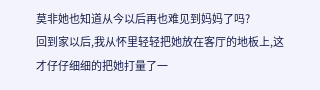莫非她也知道从今以后再也难见到妈妈了吗?
回到家以后,我从怀里轻轻把她放在客厅的地板上,这才仔仔细细的把她打量了一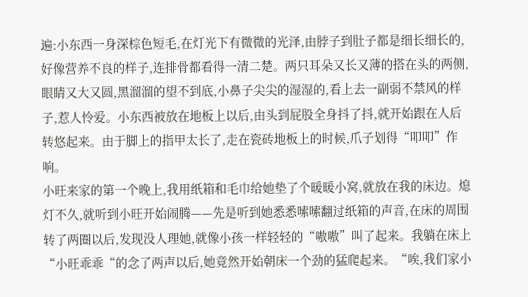遍:小东西一身深棕色短毛,在灯光下有微微的光泽,由脖子到肚子都是细长细长的,好像营养不良的样子,连排骨都看得一清二楚。两只耳朵又长又薄的搭在头的两侧,眼睛又大又圆,黑溜溜的望不到底,小鼻子尖尖的湿湿的,看上去一副弱不禁风的样子,惹人怜爱。小东西被放在地板上以后,由头到屁股全身抖了抖,就开始跟在人后转悠起来。由于脚上的指甲太长了,走在瓷砖地板上的时候,爪子划得“叩叩”作响。
小旺来家的第一个晚上,我用纸箱和毛巾给她垫了个暖暖小窝,就放在我的床边。熄灯不久,就听到小旺开始闹腾——先是听到她悉悉嗦嗦翻过纸箱的声音,在床的周围转了两圈以后,发现没人理她,就像小孩一样轻轻的“嗷嗷”叫了起来。我躺在床上“小旺乖乖“的念了两声以后,她竟然开始朝床一个劲的猛爬起来。“唉,我们家小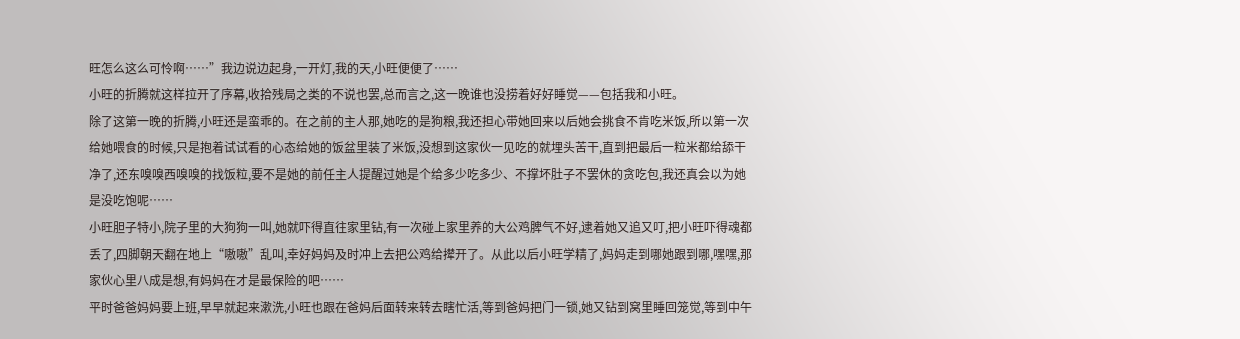旺怎么这么可怜啊……”我边说边起身,一开灯,我的天,小旺便便了……
小旺的折腾就这样拉开了序幕,收拾残局之类的不说也罢,总而言之,这一晚谁也没捞着好好睡觉——包括我和小旺。
除了这第一晚的折腾,小旺还是蛮乖的。在之前的主人那,她吃的是狗粮,我还担心带她回来以后她会挑食不肯吃米饭,所以第一次给她喂食的时候,只是抱着试试看的心态给她的饭盆里装了米饭,没想到这家伙一见吃的就埋头苦干,直到把最后一粒米都给舔干净了,还东嗅嗅西嗅嗅的找饭粒,要不是她的前任主人提醒过她是个给多少吃多少、不撑坏肚子不罢休的贪吃包,我还真会以为她是没吃饱呢……
小旺胆子特小,院子里的大狗狗一叫,她就吓得直往家里钻,有一次碰上家里养的大公鸡脾气不好,逮着她又追又叮,把小旺吓得魂都丢了,四脚朝天翻在地上“嗷嗷”乱叫,幸好妈妈及时冲上去把公鸡给撵开了。从此以后小旺学精了,妈妈走到哪她跟到哪,嘿嘿,那家伙心里八成是想,有妈妈在才是最保险的吧……
平时爸爸妈妈要上班,早早就起来漱洗,小旺也跟在爸妈后面转来转去瞎忙活,等到爸妈把门一锁,她又钻到窝里睡回笼觉,等到中午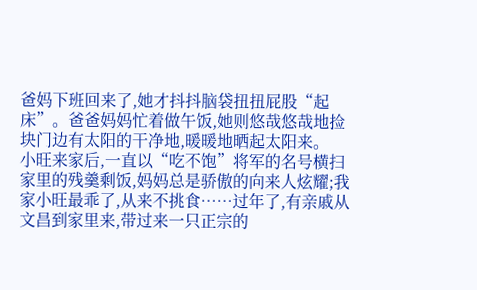爸妈下班回来了,她才抖抖脑袋扭扭屁股“起床”。爸爸妈妈忙着做午饭,她则悠哉悠哉地捡块门边有太阳的干净地,暖暖地晒起太阳来。
小旺来家后,一直以“吃不饱”将军的名号横扫家里的残羹剩饭,妈妈总是骄傲的向来人炫耀;我家小旺最乖了,从来不挑食……过年了,有亲戚从文昌到家里来,带过来一只正宗的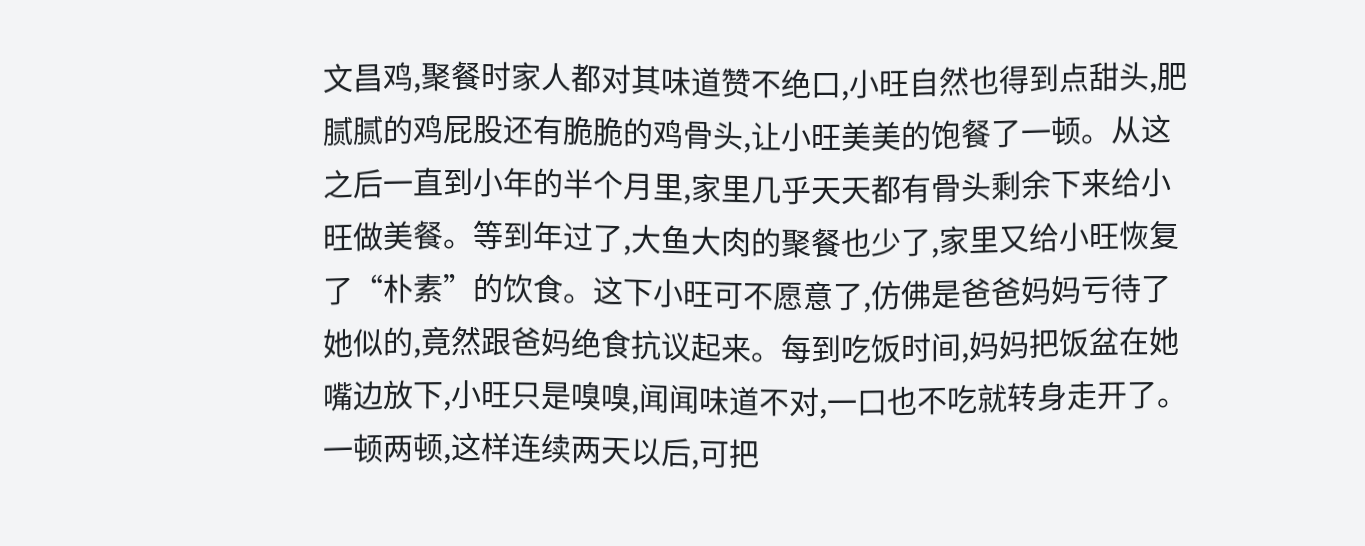文昌鸡,聚餐时家人都对其味道赞不绝口,小旺自然也得到点甜头,肥腻腻的鸡屁股还有脆脆的鸡骨头,让小旺美美的饱餐了一顿。从这之后一直到小年的半个月里,家里几乎天天都有骨头剩余下来给小旺做美餐。等到年过了,大鱼大肉的聚餐也少了,家里又给小旺恢复了“朴素”的饮食。这下小旺可不愿意了,仿佛是爸爸妈妈亏待了她似的,竟然跟爸妈绝食抗议起来。每到吃饭时间,妈妈把饭盆在她嘴边放下,小旺只是嗅嗅,闻闻味道不对,一口也不吃就转身走开了。一顿两顿,这样连续两天以后,可把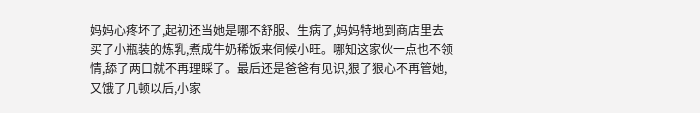妈妈心疼坏了,起初还当她是哪不舒服、生病了,妈妈特地到商店里去买了小瓶装的炼乳,煮成牛奶稀饭来伺候小旺。哪知这家伙一点也不领情,舔了两口就不再理睬了。最后还是爸爸有见识,狠了狠心不再管她,又饿了几顿以后,小家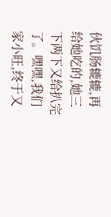伙饥肠辘辘,再给她吃的,她三下两下又给扒完了。嘿嘿,我们家小旺,终于又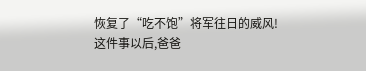恢复了“吃不饱”将军往日的威风!
这件事以后,爸爸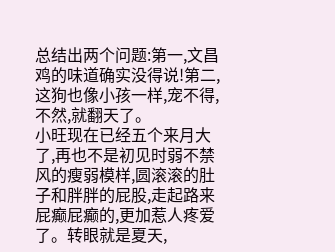总结出两个问题:第一,文昌鸡的味道确实没得说!第二,这狗也像小孩一样,宠不得,不然,就翻天了。
小旺现在已经五个来月大了,再也不是初见时弱不禁风的瘦弱模样,圆滚滚的肚子和胖胖的屁股,走起路来屁癫屁癫的,更加惹人疼爱了。转眼就是夏天,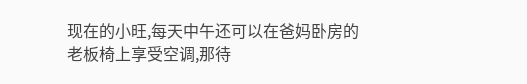现在的小旺,每天中午还可以在爸妈卧房的老板椅上享受空调,那待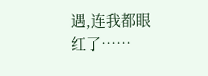遇,连我都眼红了……